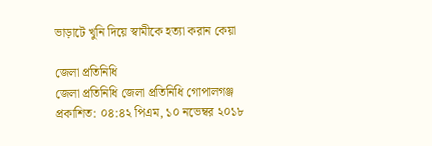ভাড়াটে খুনি দিয়ে স্বামীকে হত্যা করান কেয়া

জেলা প্রতিনিধি
জেলা প্রতিনিধি জেলা প্রতিনিধি গোপালগঞ্জ
প্রকাশিত: ০৪:৪২ পিএম, ১০ নভেম্বর ২০১৮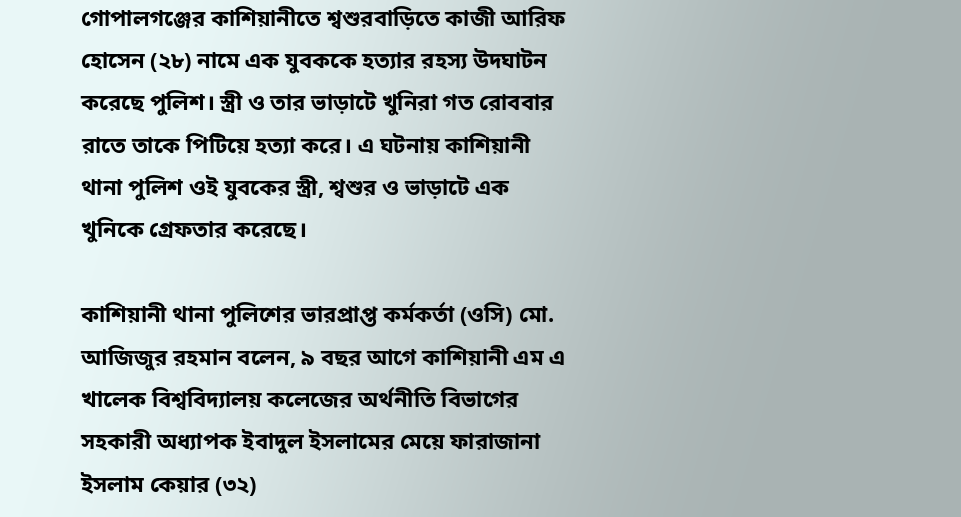গোপালগঞ্জের কাশিয়ানীতে শ্বশুরবাড়িতে কাজী আরিফ হোসেন (২৮) নামে এক যুবককে হত্যার রহস্য উদঘাটন করেছে পুলিশ। স্ত্রী ও তার ভাড়াটে খুনিরা গত রোববার রাতে তাকে পিটিয়ে হত্যা করে। এ ঘটনায় কাশিয়ানী থানা পুলিশ ওই যুবকের স্ত্রী, শ্বশুর ও ভাড়াটে এক খুনিকে গ্রেফতার করেছে।

কাশিয়ানী থানা পুলিশের ভারপ্রাপ্ত কর্মকর্তা (ওসি) মো. আজিজুর রহমান বলেন, ৯ বছর আগে কাশিয়ানী এম এ খালেক বিশ্ববিদ্যালয় কলেজের অর্থনীতি বিভাগের সহকারী অধ্যাপক ইবাদুল ইসলামের মেয়ে ফারাজানা ইসলাম কেয়ার (৩২)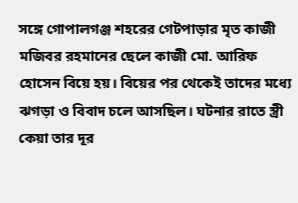সঙ্গে গোপালগঞ্জ শহরের গেটপাড়ার মৃত কাজী মজিবর রহমানের ছেলে কাজী মো. আরিফ হোসেন বিয়ে হয়। বিয়ের পর থেকেই তাদের মধ্যে ঝগড়া ও বিবাদ চলে আসছিল। ঘটনার রাতে স্ত্রী কেয়া তার দূর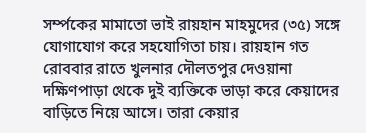সর্ম্পকের মামাতো ভাই রায়হান মাহমুদের (৩৫) সঙ্গে যোগাযোগ করে সহযোগিতা চায়। রায়হান গত রোববার রাতে খুলনার দৌলতপুর দেওয়ানা দক্ষিণপাড়া থেকে দুই ব্যক্তিকে ভাড়া করে কেয়াদের বাড়িতে নিয়ে আসে। তারা কেয়ার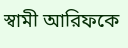স্বামী আরিফকে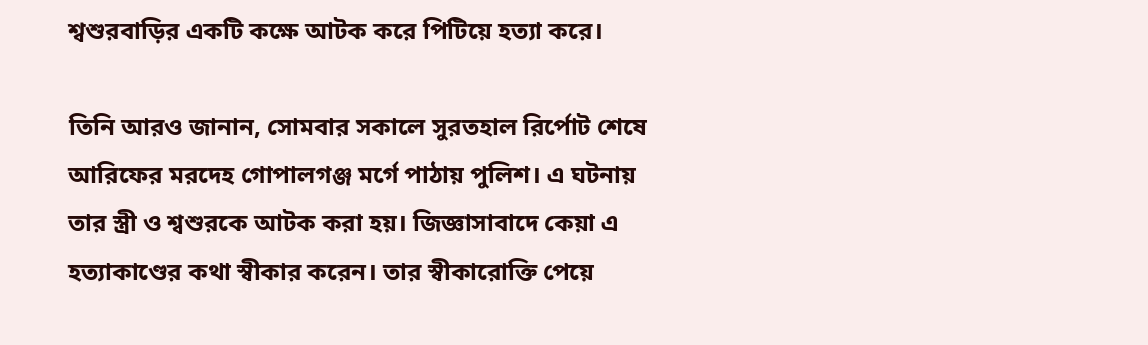শ্বশুরবাড়ির একটি কক্ষে আটক করে পিটিয়ে হত্যা করে।

তিনি আরও জানান, সোমবার সকালে সুরতহাল রির্পোট শেষে আরিফের মরদেহ গোপালগঞ্জ মর্গে পাঠায় পুলিশ। এ ঘটনায় তার স্ত্রী ও শ্বশুরকে আটক করা হয়। জিজ্ঞাসাবাদে কেয়া এ হত্যাকাণ্ডের কথা স্বীকার করেন। তার স্বীকারোক্তি পেয়ে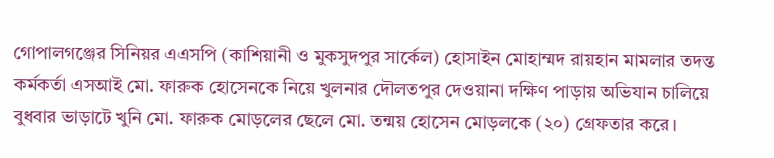গোপালগঞ্জের সিনিয়র এএসপি (কাশিয়ানী ও মুকসুদপুর সার্কেল) হোসাইন মোহাম্মদ রায়হান মামলার তদন্ত কর্মকর্তা এসআই মো. ফারুক হোসেনকে নিয়ে খুলনার দৌলতপুর দেওয়ানা দক্ষিণ পাড়ায় অভিযান চালিয়ে বুধবার ভাড়াটে খুনি মো. ফারুক মোড়লের ছেলে মো. তন্ময় হোসেন মোড়লকে (২০) গ্রেফতার করে।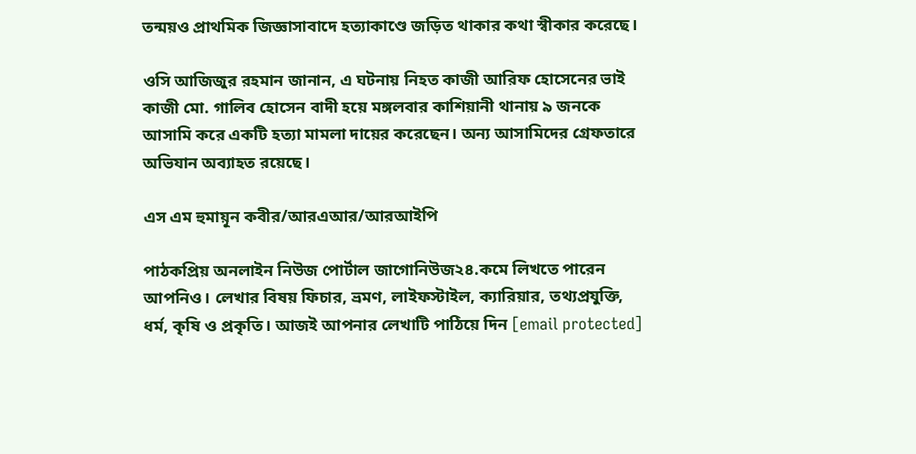তন্ময়ও প্রাথমিক জিজ্ঞাসাবাদে হত্যাকাণ্ডে জড়িত থাকার কথা স্বীকার করেছে।

ওসি আজিজুর রহমান জানান, এ ঘটনায় নিহত কাজী আরিফ হোসেনের ভাই কাজী মো. গালিব হোসেন বাদী হয়ে মঙ্গলবার কাশিয়ানী থানায় ৯ জনকে আসামি করে একটি হত্যা মামলা দায়ের করেছেন। অন্য আসামিদের গ্রেফতারে অভিযান অব্যাহত রয়েছে।

এস এম হুমায়ূন কবীর/আরএআর/আরআইপি

পাঠকপ্রিয় অনলাইন নিউজ পোর্টাল জাগোনিউজ২৪.কমে লিখতে পারেন আপনিও। লেখার বিষয় ফিচার, ভ্রমণ, লাইফস্টাইল, ক্যারিয়ার, তথ্যপ্রযুক্তি, ধর্ম, কৃষি ও প্রকৃতি। আজই আপনার লেখাটি পাঠিয়ে দিন [email protected]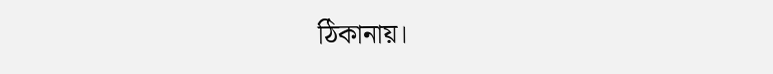ঠিকানায়।